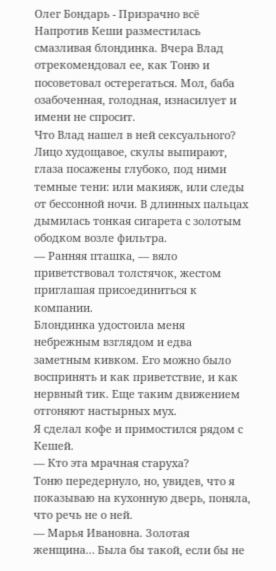Олег Бондарь - Призрачно всё
Напротив Кеши разместилась смазливая блондинка. Вчера Влад отрекомендовал ее, как Тоню и посоветовал остерегаться. Мол, баба озабоченная, голодная, изнасилует и имени не спросит.
Что Влад нашел в ней сексуального? Лицо худощавое, скулы выпирают, глаза посажены глубоко, под ними темные тени: или макияж, или следы от бессонной ночи. В длинных пальцах дымилась тонкая сигарета с золотым ободком возле фильтра.
— Ранняя пташка, — вяло приветствовал толстячок, жестом приглашая присоединиться к компании.
Блондинка удостоила меня небрежным взглядом и едва заметным кивком. Его можно было воспринять и как приветствие, и как нервный тик. Еще таким движением отгоняют настырных мух.
Я сделал кофе и примостился рядом с Кешей.
— Кто эта мрачная старуха?
Тоню передернуло, но, увидев, что я показываю на кухонную дверь, поняла, что речь не о ней.
— Марья Ивановна. Золотая женщина… Была бы такой, если бы не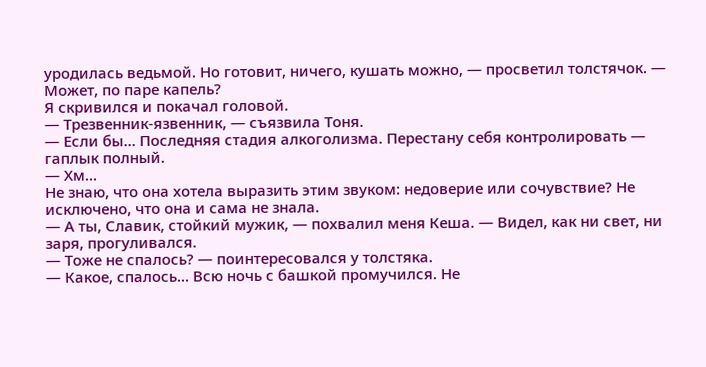уродилась ведьмой. Но готовит, ничего, кушать можно, — просветил толстячок. — Может, по паре капель?
Я скривился и покачал головой.
— Трезвенник-язвенник, — съязвила Тоня.
— Если бы… Последняя стадия алкоголизма. Перестану себя контролировать — гаплык полный.
— Хм…
Не знаю, что она хотела выразить этим звуком: недоверие или сочувствие? Не исключено, что она и сама не знала.
— А ты, Славик, стойкий мужик, — похвалил меня Кеша. — Видел, как ни свет, ни заря, прогуливался.
— Тоже не спалось? — поинтересовался у толстяка.
— Какое, спалось… Всю ночь с башкой промучился. Не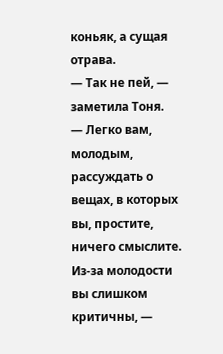коньяк, а сущая отрава.
— Так не пей, — заметила Тоня.
— Легко вам, молодым, рассуждать о вещах, в которых вы, простите, ничего смыслите. Из-за молодости вы слишком критичны, —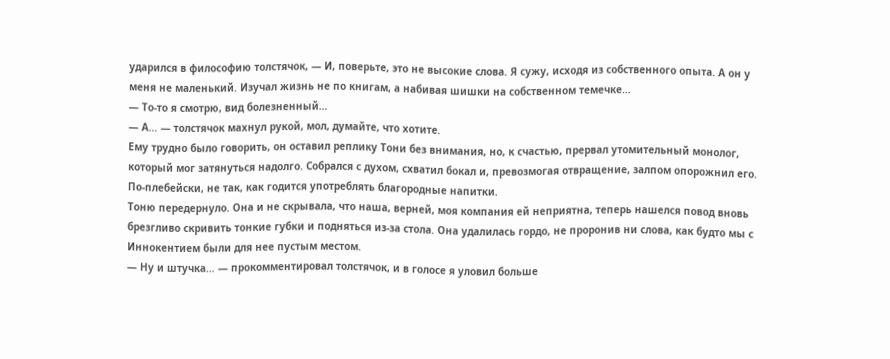ударился в философию толстячок, — И, поверьте, это не высокие слова. Я сужу, исходя из собственного опыта. А он у меня не маленький. Изучал жизнь не по книгам, а набивая шишки на собственном темечке…
— То-то я смотрю, вид болезненный…
— А… — толстячок махнул рукой, мол, думайте, что хотите.
Ему трудно было говорить, он оставил реплику Тони без внимания, но, к счастью, прервал утомительный монолог, который мог затянуться надолго. Собрался с духом, схватил бокал и, превозмогая отвращение, залпом опорожнил его. По-плебейски, не так, как годится употреблять благородные напитки.
Тоню передернуло. Она и не скрывала, что наша, верней, моя компания ей неприятна, теперь нашелся повод вновь брезгливо скривить тонкие губки и подняться из-за стола. Она удалилась гордо, не проронив ни слова, как будто мы с Иннокентием были для нее пустым местом.
— Ну и штучка… — прокомментировал толстячок, и в голосе я уловил больше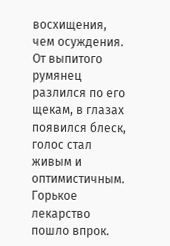восхищения, чем осуждения.
От выпитого румянец разлился по его щекам, в глазах появился блеск, голос стал живым и оптимистичным. Горькое лекарство пошло впрок.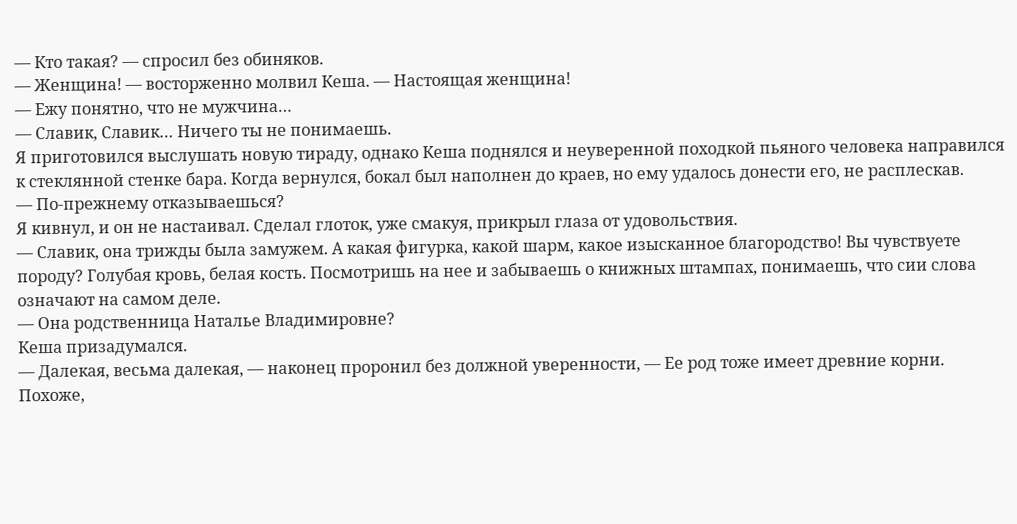— Кто такая? — спросил без обиняков.
— Женщина! — восторженно молвил Кеша. — Настоящая женщина!
— Ежу понятно, что не мужчина…
— Славик, Славик… Ничего ты не понимаешь.
Я приготовился выслушать новую тираду, однако Кеша поднялся и неуверенной походкой пьяного человека направился к стеклянной стенке бара. Когда вернулся, бокал был наполнен до краев, но ему удалось донести его, не расплескав.
— По-прежнему отказываешься?
Я кивнул, и он не настаивал. Сделал глоток, уже смакуя, прикрыл глаза от удовольствия.
— Славик, она трижды была замужем. А какая фигурка, какой шарм, какое изысканное благородство! Вы чувствуете породу? Голубая кровь, белая кость. Посмотришь на нее и забываешь о книжных штампах, понимаешь, что сии слова означают на самом деле.
— Она родственница Наталье Владимировне?
Кеша призадумался.
— Далекая, весьма далекая, — наконец проронил без должной уверенности, — Ее род тоже имеет древние корни.
Похоже,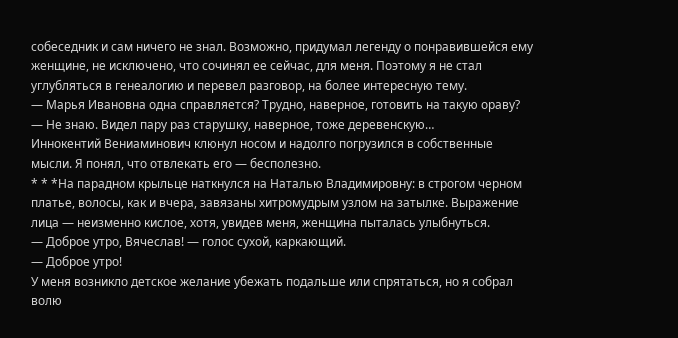собеседник и сам ничего не знал. Возможно, придумал легенду о понравившейся ему женщине, не исключено, что сочинял ее сейчас, для меня. Поэтому я не стал углубляться в генеалогию и перевел разговор, на более интересную тему.
— Марья Ивановна одна справляется? Трудно, наверное, готовить на такую ораву?
— Не знаю. Видел пару раз старушку, наверное, тоже деревенскую…
Иннокентий Вениаминович клюнул носом и надолго погрузился в собственные мысли. Я понял, что отвлекать его — бесполезно.
* * *На парадном крыльце наткнулся на Наталью Владимировну: в строгом черном платье, волосы, как и вчера, завязаны хитромудрым узлом на затылке. Выражение лица — неизменно кислое, хотя, увидев меня, женщина пыталась улыбнуться.
— Доброе утро, Вячеслав! — голос сухой, каркающий.
— Доброе утро!
У меня возникло детское желание убежать подальше или спрятаться, но я собрал волю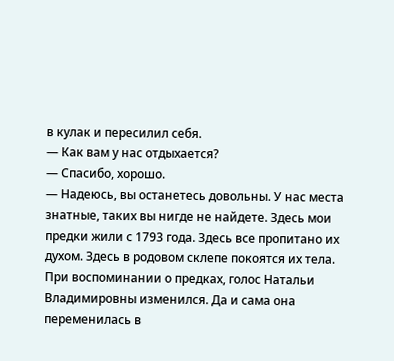в кулак и пересилил себя.
— Как вам у нас отдыхается?
— Спасибо, хорошо.
— Надеюсь, вы останетесь довольны. У нас места знатные, таких вы нигде не найдете. Здесь мои предки жили с 1793 года. Здесь все пропитано их духом. Здесь в родовом склепе покоятся их тела.
При воспоминании о предках, голос Натальи Владимировны изменился. Да и сама она переменилась в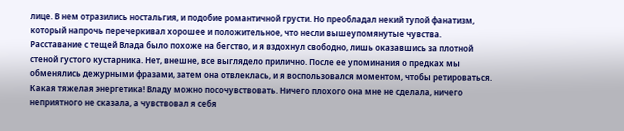лице. В нем отразились ностальгия, и подобие романтичной грусти. Но преобладал некий тупой фанатизм, который напрочь перечеркивал хорошее и положительное, что несли вышеупомянутые чувства.
Расставание с тещей Влада было похоже на бегство, и я вздохнул свободно, лишь оказавшись за плотной стеной густого кустарника. Нет, внешне, все выглядело прилично. После ее упоминания о предках мы обменялись дежурными фразами, затем она отвлеклась, и я воспользовался моментом, чтобы ретироваться.
Какая тяжелая энергетика! Владу можно посочувствовать. Ничего плохого она мне не сделала, ничего неприятного не сказала, а чувствовал я себя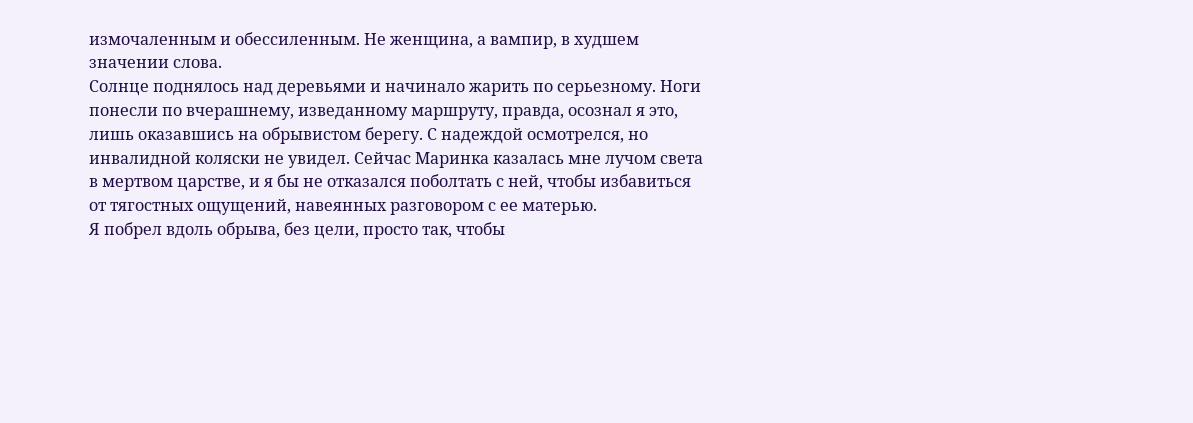измочаленным и обессиленным. Не женщина, а вампир, в худшем значении слова.
Солнце поднялось над деревьями и начинало жарить по серьезному. Ноги понесли по вчерашнему, изведанному маршруту, правда, осознал я это, лишь оказавшись на обрывистом берегу. С надеждой осмотрелся, но инвалидной коляски не увидел. Сейчас Маринка казалась мне лучом света в мертвом царстве, и я бы не отказался поболтать с ней, чтобы избавиться от тягостных ощущений, навеянных разговором с ее матерью.
Я побрел вдоль обрыва, без цели, просто так, чтобы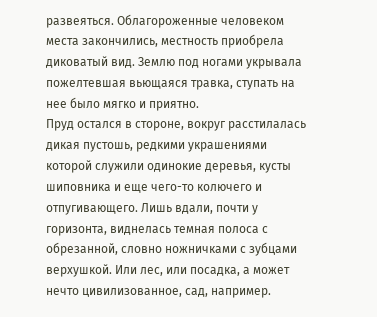развеяться. Облагороженные человеком места закончились, местность приобрела диковатый вид. Землю под ногами укрывала пожелтевшая вьющаяся травка, ступать на нее было мягко и приятно.
Пруд остался в стороне, вокруг расстилалась дикая пустошь, редкими украшениями которой служили одинокие деревья, кусты шиповника и еще чего-то колючего и отпугивающего. Лишь вдали, почти у горизонта, виднелась темная полоса с обрезанной, словно ножничками с зубцами верхушкой. Или лес, или посадка, а может нечто цивилизованное, сад, например.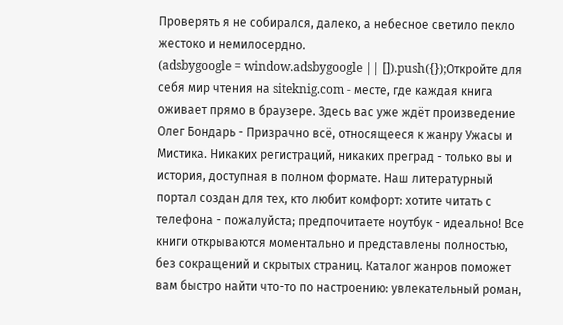Проверять я не собирался, далеко, а небесное светило пекло жестоко и немилосердно.
(adsbygoogle = window.adsbygoogle || []).push({});Откройте для себя мир чтения на siteknig.com - месте, где каждая книга оживает прямо в браузере. Здесь вас уже ждёт произведение Олег Бондарь - Призрачно всё, относящееся к жанру Ужасы и Мистика. Никаких регистраций, никаких преград - только вы и история, доступная в полном формате. Наш литературный портал создан для тех, кто любит комфорт: хотите читать с телефона - пожалуйста; предпочитаете ноутбук - идеально! Все книги открываются моментально и представлены полностью, без сокращений и скрытых страниц. Каталог жанров поможет вам быстро найти что-то по настроению: увлекательный роман,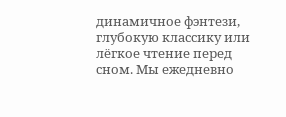динамичное фэнтези, глубокую классику или лёгкое чтение перед сном. Мы ежедневно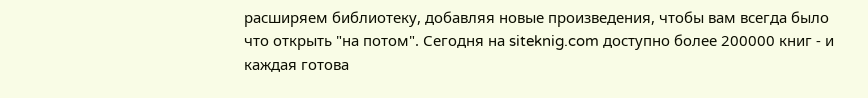расширяем библиотеку, добавляя новые произведения, чтобы вам всегда было что открыть "на потом". Сегодня на siteknig.com доступно более 200000 книг - и каждая готова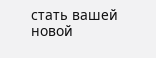стать вашей новой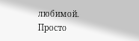любимой. Просто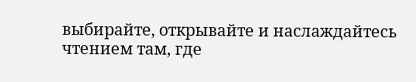выбирайте, открывайте и наслаждайтесь чтением там, где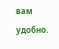вам удобно.